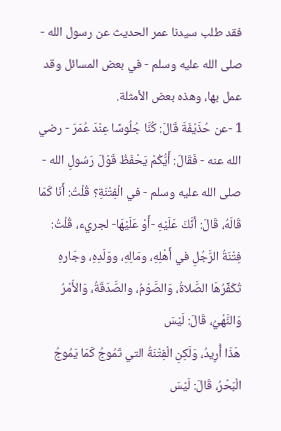فقد طلب سيدنا عمر الحديث عن رسول الله - صلى الله عليه وسلم - في بعض المسائل وقد عمل بها، وهذه بعض الأمثلة.
1 -عن حُذَيْفَةَ قَالَ: كُنَّا جُلُوسًا عِنْدَ عُمَرَ - رضي الله عنه - فَقَالَ: أَيُّكُمْ يَحْفَظُ قَوْلَ رَسُولِ الله - صلى الله عليه وسلم - في الْفِتْنَةِ؟ قُلْتُ: أَنَا كَمَا قَالَهُ، قَالَ: أنَّكَ عَلَيْهِ -أَوْ عَلَيْهَا- لجريء، قُلْتُ: فِتْنَةُ الرَّجُلِ في أَهْلِهِ، ومَالِهِ، ووَلَدِهِ، وجَارهِ تُكَفِّرُهَا الصَّلاةُ، وَالصَّوْمُ، والصَّدَقَةُ، وَالأَمْرُ وَالنَّهْيُ، قَالَ: لَيْسَ
هَذَا أُرِيدُ، وَلَكِنِ الْفِتْنَةُ التي تَمُوجُ كَمَا يَمُوجُ الْبَحْرُ، قَالَ: لَيْسَ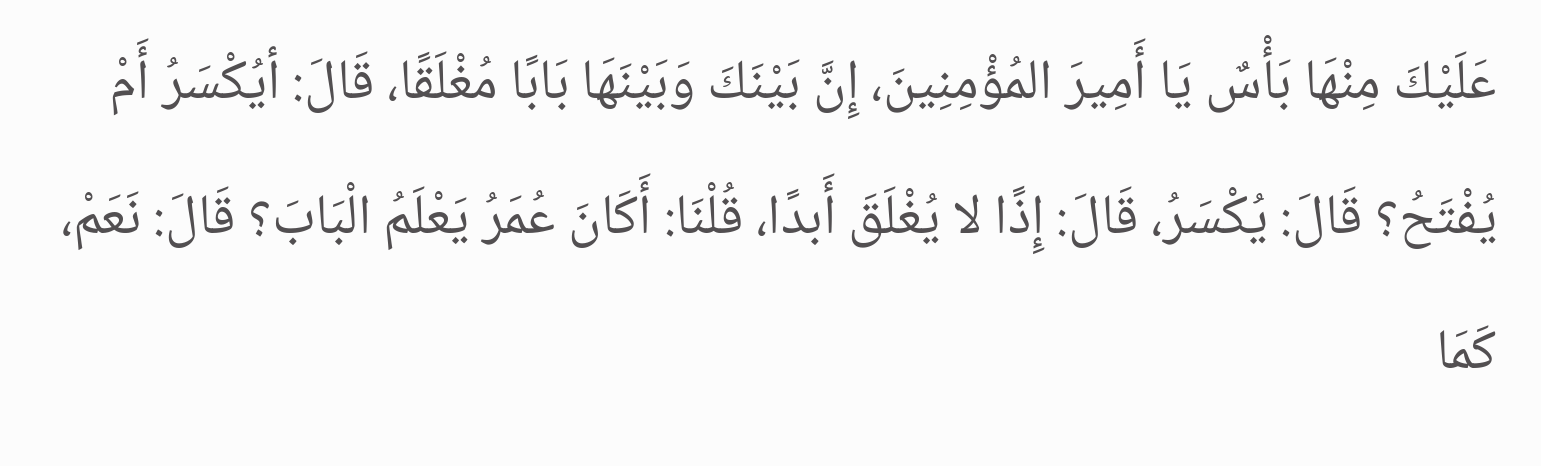عَلَيْكَ مِنْهَا بَأْسٌ يَا أَمِيرَ المُؤْمِنِينَ، إِنَّ بَيْنَكَ وَبَيْنَهَا بَابًا مُغْلَقًا، قَالَ: أيُكْسَرُ أَمْ يُفْتَحُ؟ قَالَ: يُكْسَرُ، قَالَ: إِذًا لا يُغْلَقَ أَبدًا، قُلْنَا: أَكَانَ عُمَرُ يَعْلَمُ الْبَابَ؟ قَالَ: نَعَمْ، كَمَا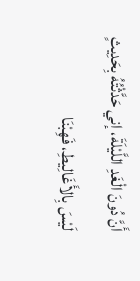أَنَّ دُونَ الْغَدِ اللَّيْلَةَ، إني حَدَّثْتُهُ بِحَدِيثٍ لَيْسَ بِالأَغَالِيطِ، فَهِبْنَا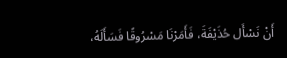أَنْ نَسْأَل حُذَيْفَةَ، فَأَمَرْنَا مَسْرُوقًا فَسَأَلَهُ،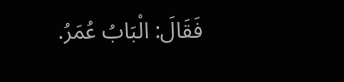فَقَالَ: الْبَابُ عُمَرُ.